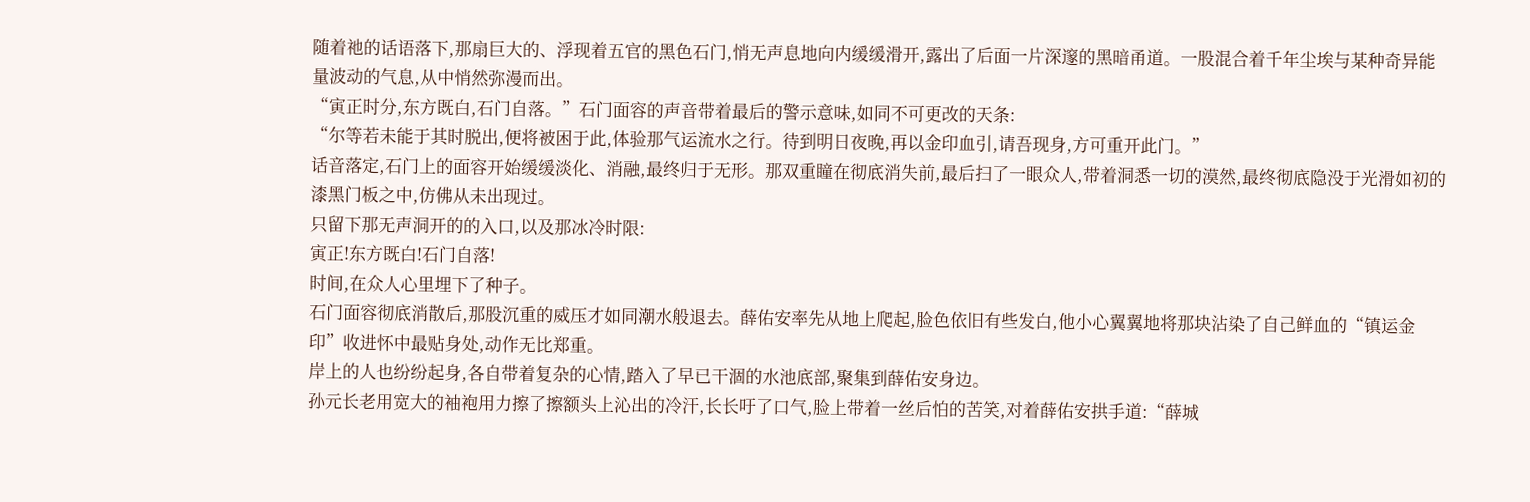随着祂的话语落下,那扇巨大的、浮现着五官的黑色石门,悄无声息地向内缓缓滑开,露出了后面一片深邃的黑暗甬道。一股混合着千年尘埃与某种奇异能量波动的气息,从中悄然弥漫而出。
“寅正时分,东方既白,石门自落。”石门面容的声音带着最后的警示意味,如同不可更改的天条:
“尔等若未能于其时脱出,便将被困于此,体验那气运流水之行。待到明日夜晚,再以金印血引,请吾现身,方可重开此门。”
话音落定,石门上的面容开始缓缓淡化、消融,最终归于无形。那双重瞳在彻底消失前,最后扫了一眼众人,带着洞悉一切的漠然,最终彻底隐没于光滑如初的漆黑门板之中,仿佛从未出现过。
只留下那无声洞开的的入口,以及那冰冷时限:
寅正!东方既白!石门自落!
时间,在众人心里埋下了种子。
石门面容彻底消散后,那股沉重的威压才如同潮水般退去。薛佑安率先从地上爬起,脸色依旧有些发白,他小心翼翼地将那块沾染了自己鲜血的“镇运金印”收进怀中最贴身处,动作无比郑重。
岸上的人也纷纷起身,各自带着复杂的心情,踏入了早已干涸的水池底部,聚集到薛佑安身边。
孙元长老用宽大的袖袍用力擦了擦额头上沁出的冷汗,长长吁了口气,脸上带着一丝后怕的苦笑,对着薛佑安拱手道:“薛城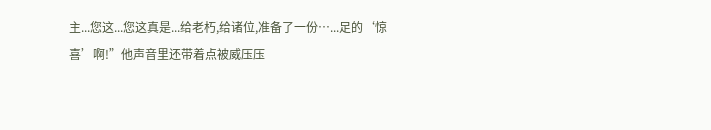主...您这...您这真是...给老朽,给诸位,准备了一份…...足的‘惊喜’啊!”他声音里还带着点被威压压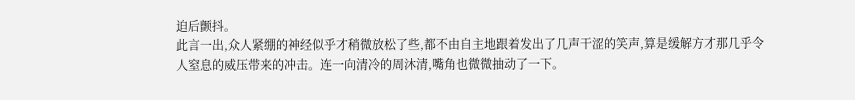迫后颤抖。
此言一出,众人紧绷的神经似乎才稍微放松了些,都不由自主地跟着发出了几声干涩的笑声,算是缓解方才那几乎令人窒息的威压带来的冲击。连一向清冷的周沐清,嘴角也微微抽动了一下。